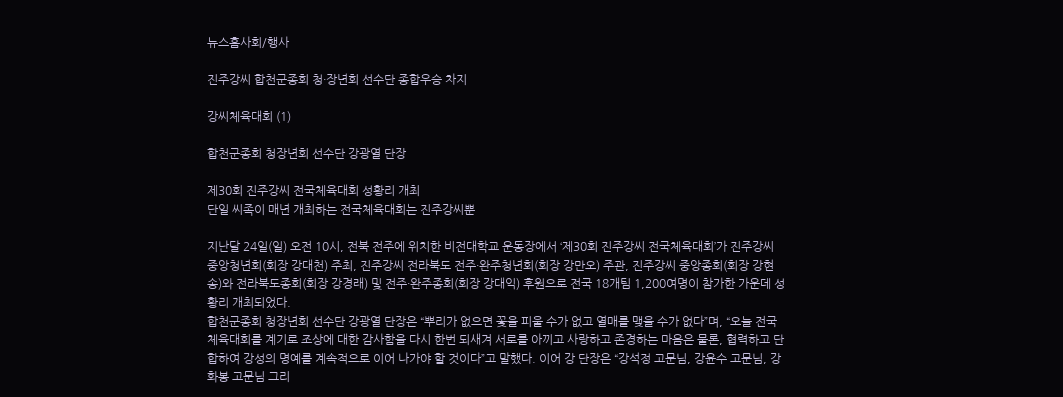뉴스홈사회/행사

진주강씨 합천군종회 청·장년회 선수단 종합우승 차지

강씨체육대회 (1)

합천군종회 청장년회 선수단 강광열 단장

제30회 진주강씨 전국체육대회 성황리 개최
단일 씨족이 매년 개최하는 전국체육대회는 진주강씨뿐

지난달 24일(일) 오전 10시, 전북 전주에 위치한 비전대학교 운동장에서 ‘제30회 진주강씨 전국체육대회’가 진주강씨 중앙청년회(회장 강대천) 주최, 진주강씨 전라북도 전주·완주청년회(회장 강만오) 주관, 진주강씨 중앙종회(회장 강현송)와 전라북도종회(회장 강경래) 및 전주·완주종회(회장 강대익) 후원으로 전국 18개팀 1,200여명이 참가한 가운데 성황리 개최되었다.
합천군종회 청장년회 선수단 강광열 단장은 “뿌리가 없으면 꽃을 피울 수가 없고 열매를 맺을 수가 없다”며, “오늘 전국 체육대회를 계기로 조상에 대한 감사함을 다시 한번 되새겨 서로를 아끼고 사랑하고 존경하는 마음은 물론, 협력하고 단합하여 강성의 명예를 계속적으로 이어 나가야 할 것이다”고 말했다. 이어 강 단장은 “강석정 고문님, 강윤수 고문님, 강화봉 고문님 그리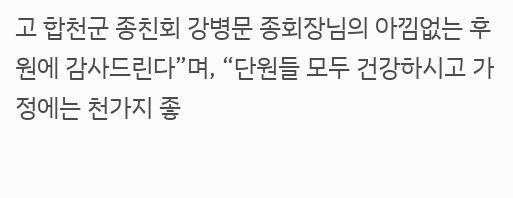고 합천군 종친회 강병문 종회장님의 아낌없는 후원에 감사드린다”며, “단원들 모두 건강하시고 가정에는 천가지 좋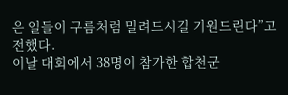은 일들이 구름처럼 밀려드시길 기원드린다”고 전했다.
이날 대회에서 38명이 참가한 합천군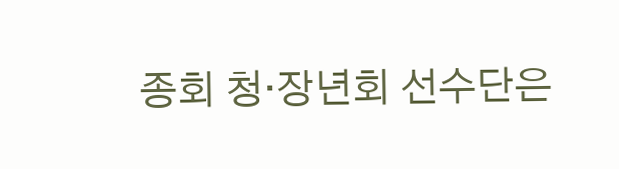종회 청·장년회 선수단은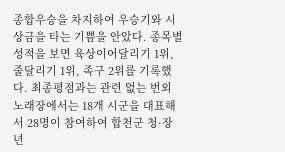종합우승을 차지하여 우승기와 시상금을 타는 기쁨을 안았다. 종목별 성적을 보면 육상이어달리기 1위, 줄달리기 1위, 족구 2위를 기록했다. 최종평점과는 관련 없는 번외 노래장에서는 18개 시군을 대표해서 28명이 참여하여 합천군 청·장년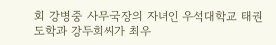회 강병중 사무국장의 자녀인 우석대학교 태권도학과 강두희씨가 최우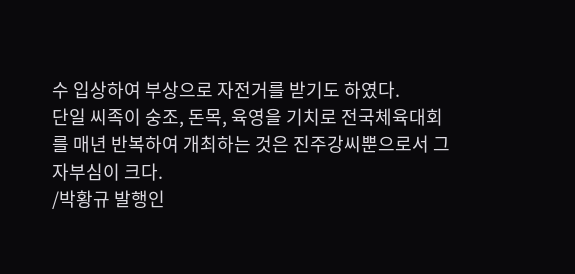수 입상하여 부상으로 자전거를 받기도 하였다.
단일 씨족이 숭조, 돈목, 육영을 기치로 전국체육대회를 매년 반복하여 개최하는 것은 진주강씨뿐으로서 그 자부심이 크다.
/박황규 발행인